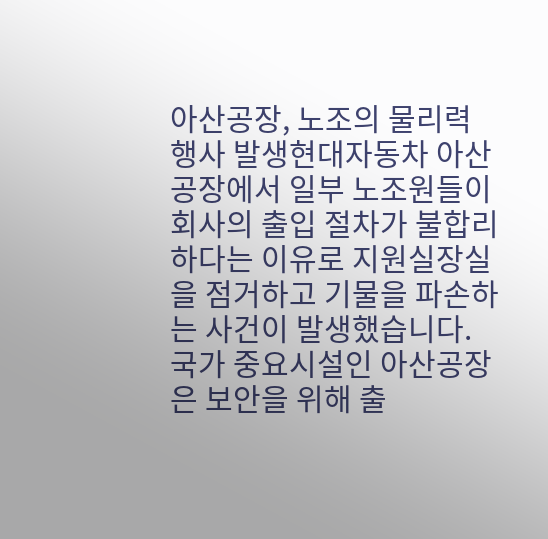아산공장, 노조의 물리력 행사 발생현대자동차 아산공장에서 일부 노조원들이 회사의 출입 절차가 불합리하다는 이유로 지원실장실을 점거하고 기물을 파손하는 사건이 발생했습니다. 국가 중요시설인 아산공장은 보안을 위해 출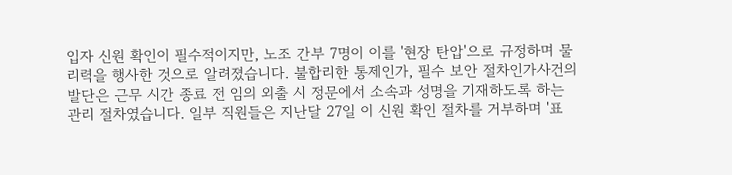입자 신원 확인이 필수적이지만, 노조 간부 7명이 이를 '현장 탄압'으로 규정하며 물리력을 행사한 것으로 알려졌습니다. 불합리한 통제인가, 필수 보안 절차인가사건의 발단은 근무 시간 종료 전 임의 외출 시 정문에서 소속과 성명을 기재하도록 하는 관리 절차였습니다. 일부 직원들은 지난달 27일 이 신원 확인 절차를 거부하며 '표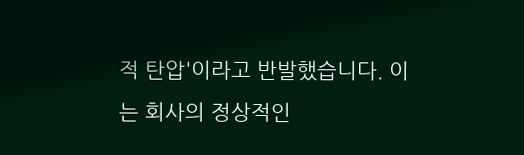적 탄압'이라고 반발했습니다. 이는 회사의 정상적인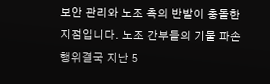보안 관리와 노조 측의 반발이 충돌한 지점입니다. 노조 간부들의 기물 파손 행위결국 지난 5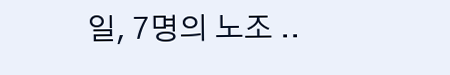일, 7명의 노조 ..